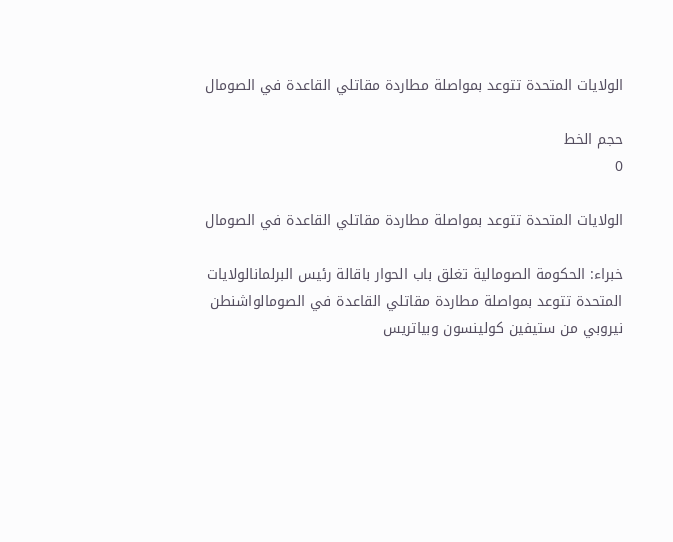الولايات المتحدة تتوعد بمواصلة مطاردة مقاتلي القاعدة في الصومال

حجم الخط
0

الولايات المتحدة تتوعد بمواصلة مطاردة مقاتلي القاعدة في الصومال

خبراء: الحكومة الصومالية تغلق باب الحوار باقالة رئيس البرلمانالولايات المتحدة تتوعد بمواصلة مطاردة مقاتلي القاعدة في الصومالواشنطن نيروبي من ستيفين كولينسون وبياتريس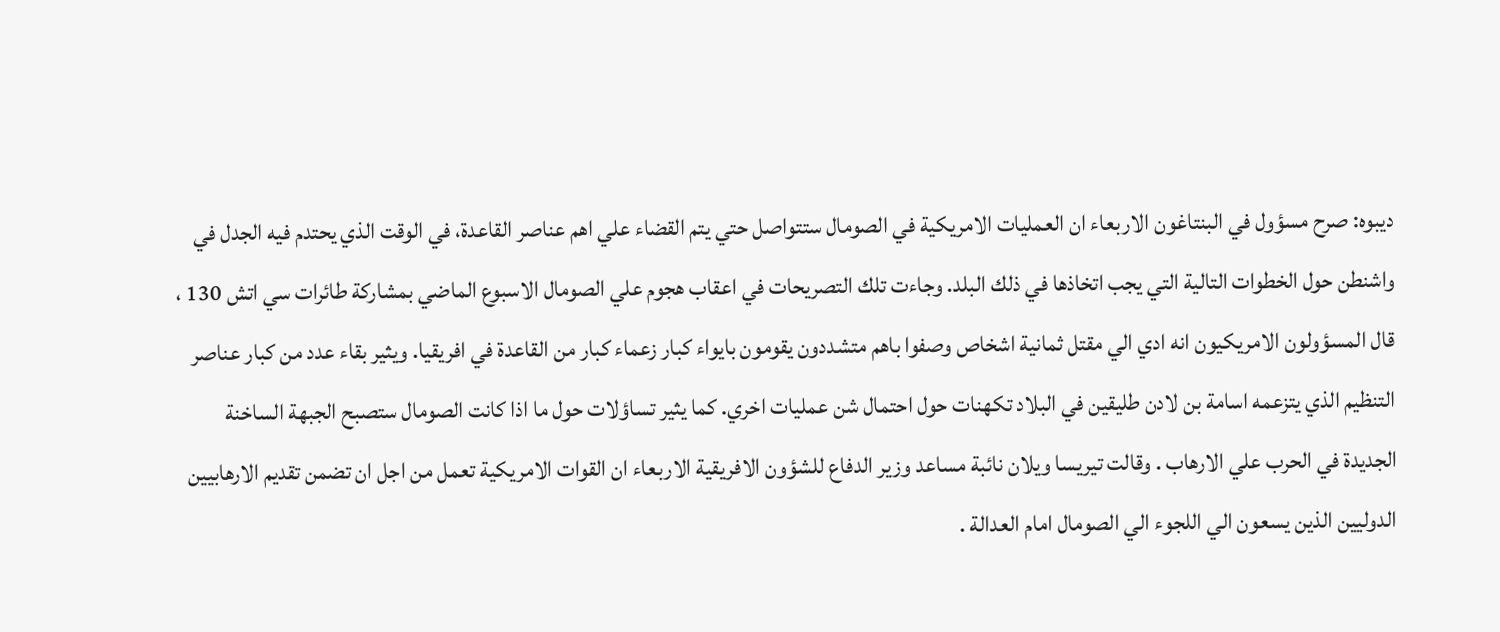ديبوه: صرح مسؤول في البنتاغون الاربعاء ان العمليات الامريكية في الصومال ستتواصل حتي يتم القضاء علي اهم عناصر القاعدة، في الوقت الذي يحتدم فيه الجدل في واشنطن حول الخطوات التالية التي يجب اتخاذها في ذلك البلد. وجاءت تلك التصريحات في اعقاب هجوم علي الصومال الاسبوع الماضي بمشاركة طائرات سي اتش 130 ، قال المسؤولون الامريكيون انه ادي الي مقتل ثمانية اشخاص وصفوا باهم متشددون يقومون بايواء كبار زعماء كبار من القاعدة في افريقيا. ويثير بقاء عدد من كبار عناصر التنظيم الذي يتزعمه اسامة بن لادن طليقين في البلاد تكهنات حول احتمال شن عمليات اخري. كما يثير تساؤلات حول ما اذا كانت الصومال ستصبح الجبهة الساخنة الجديدة في الحرب علي الارهاب . وقالت تيريسا ويلان نائبة مساعد وزير الدفاع للشؤون الافريقية الاربعاء ان القوات الامريكية تعمل من اجل ان تضمن تقديم الارهابيين الدوليين الذين يسعون الي اللجوء الي الصومال امام العدالة .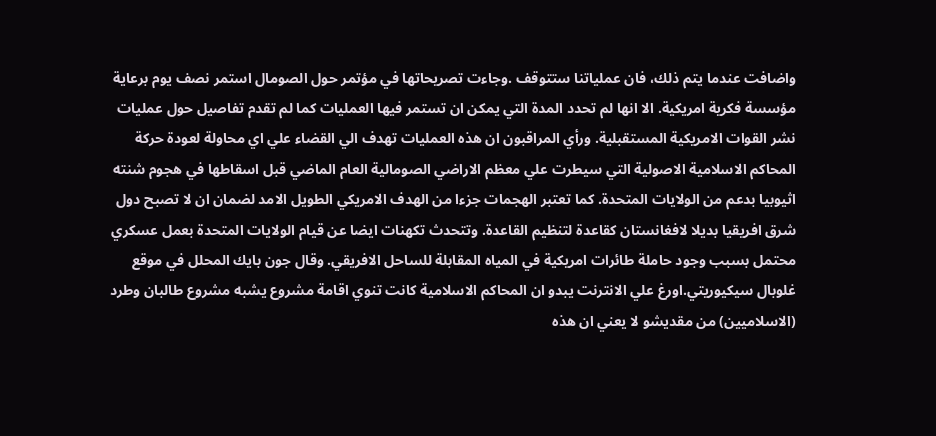واضافت عندما يتم ذلك، فان عملياتنا ستتوقف .وجاءت تصريحاتها في مؤتمر حول الصومال استمر نصف يوم برعاية مؤسسة فكرية امريكية. الا انها لم تحدد المدة التي يمكن ان تستمر فيها العمليات كما لم تقدم تفاصيل حول عمليات نشر القوات الامريكية المستقبلية. ورأي المراقبون ان هذه العمليات تهدف الي القضاء علي اي محاولة لعودة حركة المحاكم الاسلامية الاصولية التي سيطرت علي معظم الاراضي الصومالية العام الماضي قبل اسقاطها في هجوم شنته اثيوبيا بدعم من الولايات المتحدة. كما تعتبر الهجمات جزءا من الهدف الامريكي الطويل الامد لضمان ان لا تصبح دول شرق افريقيا بديلا لافغانستان كقاعدة لتنظيم القاعدة. وتتحدث تكهنات ايضا عن قيام الولايات المتحدة بعمل عسكري محتمل بسبب وجود حاملة طائرات امريكية في المياه المقابلة للساحل الافريقي. وقال جون بايك المحلل في موقع غلوبال سيكيوريتي.اورغ علي الانترنت يبدو ان المحاكم الاسلامية كانت تنوي اقامة مشروع يشبه مشروع طالبان وطرد (الاسلاميين) من مقديشو لا يعني ان هذه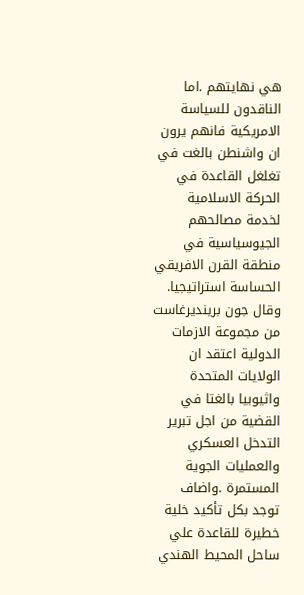هي نهايتهم .اما الناقدون للسياسة الامريكية فانهم يرون ان واشنطن بالغت في تغلغل القاعدة في الحركة الاسلامية لخدمة مصالحهم الجيوسياسية في منطقة القرن الافريقي الحساسة استراتيجيا. وقال جون برينديرغاست من مجموعة الازمات الدولية اعتقد ان الولايات المتحدة واثيوبيا بالغتا في القضية من اجل تبرير التدخل العسكري والعمليات الجوية المستمرة .واضاف توجد بكل تأكيد خلية خطيرة للقاعدة علي ساحل المحيط الهندي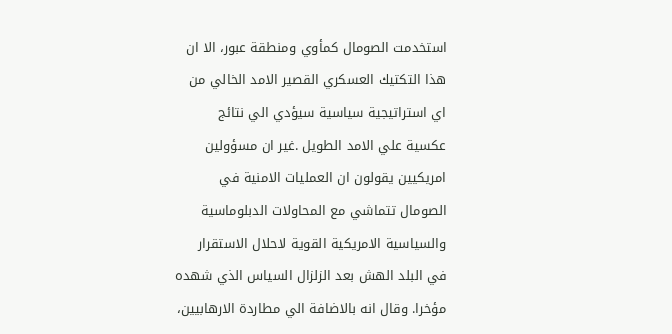استخدمت الصومال كمأوي ومنطقة عبور، الا ان هذا التكتيك العسكري القصير الامد الخالي من اي استراتيجية سياسية سيؤدي الي نتائج عكسية علي الامد الطويل .غير ان مسؤولين امريكيين يقولون ان العمليات الامنية في الصومال تتماشي مع المحاولات الدبلوماسية والسياسية الامريكية القوية لاحلال الاستقرار في البلد الهش بعد الزلزال السياس الذي شهده مؤخرا. وقال انه بالاضافة الي مطاردة الارهابيين،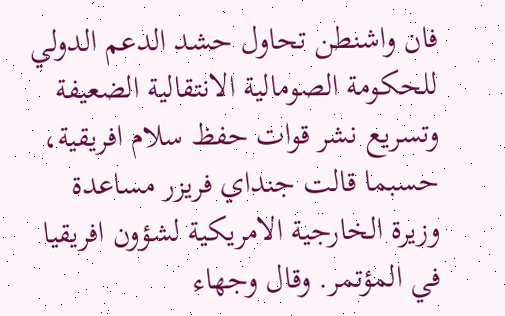فان واشنطن تحاول حشد الدعم الدولي للحكومة الصومالية الانتقالية الضعيفة وتسريع نشر قوات حفظ سلام افريقية، حسبما قالت جنداي فريزر مساعدة وزيرة الخارجية الامريكية لشؤون افريقيا في المؤتمر. وقال وجهاء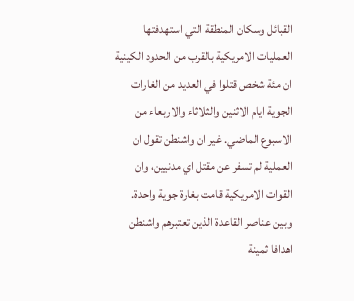القبائل وسكان المنطقة التي استهدفتها العمليات الامريكية بالقرب من الحدود الكينية ان مئة شخص قتلوا في العديد من الغارات الجوية ايام الاثنين والثلاثاء والاربعاء من الاسبوع الماضي. غير ان واشنطن تقول ان العملية لم تسفر عن مقتل اي مدنيين، وان القوات الامريكية قامت بغارة جوية واحدة. وبين عناصر القاعدة الذين تعتبرهم واشنطن اهدافا ثمينة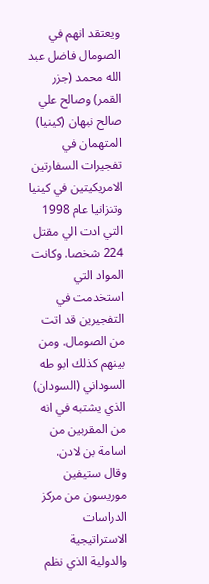ويعتقد انهم في الصومال فاضل عبد الله محمد (جزر القمر) وصالح علي صالح نبهان (كينيا) المتهمان في تفجيرات السفارتين الامريكيتين في كينيا وتنزانيا عام 1998 التي ادت الي مقتل 224 شخصا. وكانت المواد التي استخدمت في التفجيرين قد اتت من الصومال. ومن بينهم كذلك ابو طه السوداني (السودان) الذي يشتبه في انه من المقربين من اسامة بن لادن. وقال ستيفين موريسون من مركز الدراسات الاستراتيجية والدولية الذي نظم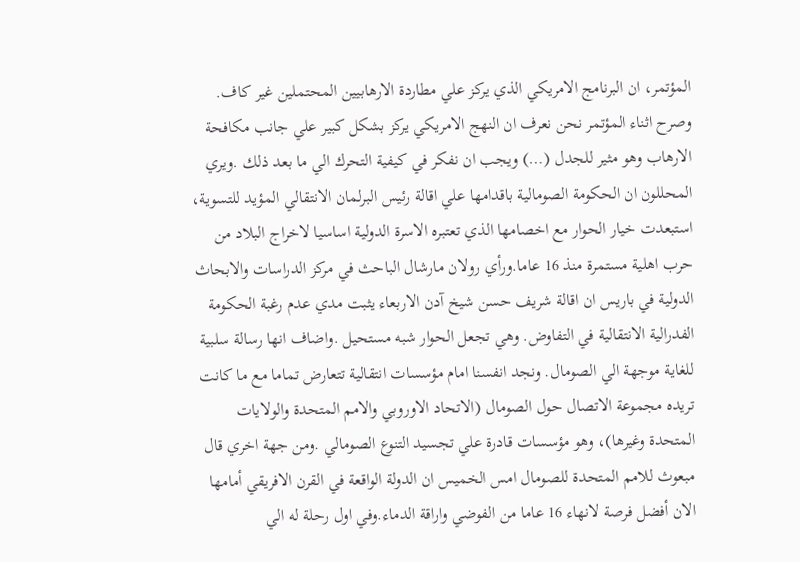المؤتمر، ان البرنامج الامريكي الذي يركز علي مطاردة الارهابيين المحتملين غير كاف. وصرح اثناء المؤتمر نحن نعرف ان النهج الامريكي يركز بشكل كبير علي جانب مكافحة الارهاب وهو مثير للجدل (…) ويجب ان نفكر في كيفية التحرك الي ما بعد ذلك .ويري المحللون ان الحكومة الصومالية باقدامها علي اقالة رئيس البرلمان الانتقالي المؤيد للتسوية، استبعدت خيار الحوار مع اخصامها الذي تعتبره الاسرة الدولية اساسيا لاخراج البلاد من حرب اهلية مستمرة منذ 16 عاما.ورأي رولان مارشال الباحث في مركز الدراسات والابحاث الدولية في باريس ان اقالة شريف حسن شيخ آدن الاربعاء يثبت مدي عدم رغبة الحكومة الفدرالية الانتقالية في التفاوض. وهي تجعل الحوار شبه مستحيل .واضاف انها رسالة سلبية للغاية موجهة الي الصومال. ونجد انفسنا امام مؤسسات انتقالية تتعارض تماما مع ما كانت تريده مجموعة الاتصال حول الصومال (الاتحاد الاوروبي والامم المتحدة والولايات المتحدة وغيرها)، وهو مؤسسات قادرة علي تجسيد التنوع الصومالي .ومن جهة اخري قال مبعوث للامم المتحدة للصومال امس الخميس ان الدولة الواقعة في القرن الافريقي أمامها الان أفضل فرصة لانهاء 16 عاما من الفوضي واراقة الدماء.وفي اول رحلة له الي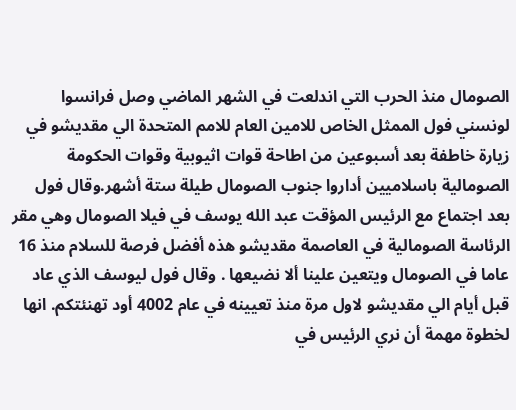الصومال منذ الحرب التي اندلعت في الشهر الماضي وصل فرانسوا لونسني فول الممثل الخاص للامين العام للامم المتحدة الي مقديشو في زيارة خاطفة بعد أسبوعين من اطاحة قوات اثيوبية وقوات الحكومة الصومالية باسلاميين أداروا جنوب الصومال طيلة ستة أشهر.وقال فول بعد اجتماع مع الرئيس المؤقت عبد الله يوسف في فيلا الصومال وهي مقر الرئاسة الصومالية في العاصمة مقديشو هذه أفضل فرصة للسلام منذ 16 عاما في الصومال ويتعين علينا ألا نضيعها . وقال فول ليوسف الذي عاد قبل أيام الي مقديشو لاول مرة منذ تعيينه في عام 4002 أود تهنئتكم. انها لخطوة مهمة أن نري الرئيس في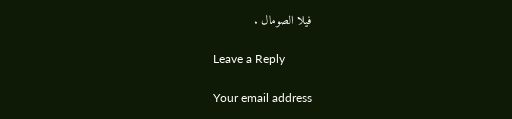فيلا الصومال .

Leave a Reply

Your email address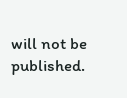will not be published.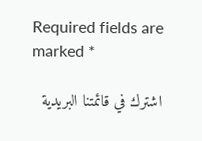Required fields are marked *

اشترك في قائمتنا البريدية